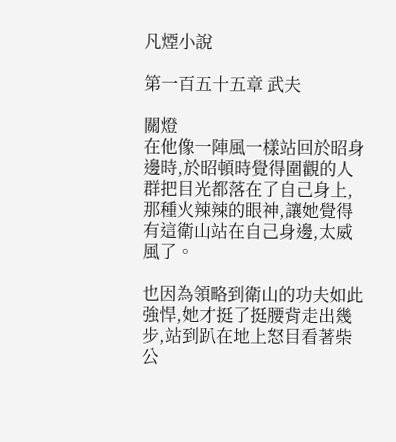凡煙小說

第一百五十五章 武夫

關燈
在他像一陣風一樣站回於昭身邊時,於昭頓時覺得圍觀的人群把目光都落在了自己身上,那種火辣辣的眼神,讓她覺得有這衛山站在自己身邊,太威風了。

也因為領略到衛山的功夫如此強悍,她才挺了挺腰背走出幾步,站到趴在地上怒目看著柴公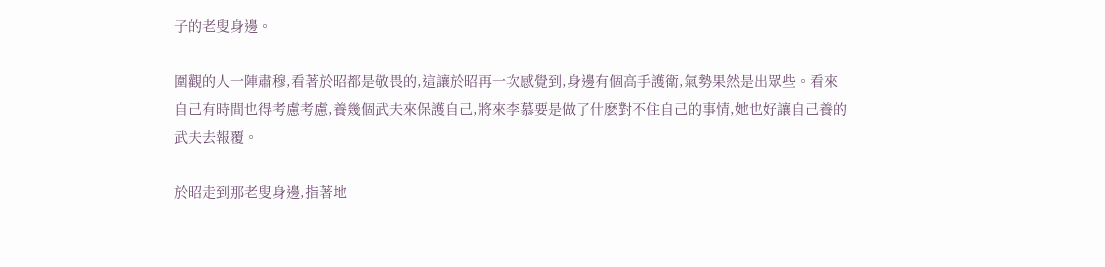子的老叟身邊。

圍觀的人一陣肅穆,看著於昭都是敬畏的,這讓於昭再一次感覺到,身邊有個高手護衛,氣勢果然是出眾些。看來自己有時間也得考慮考慮,養幾個武夫來保護自己,將來李慕要是做了什麽對不住自己的事情,她也好讓自己養的武夫去報覆。

於昭走到那老叟身邊,指著地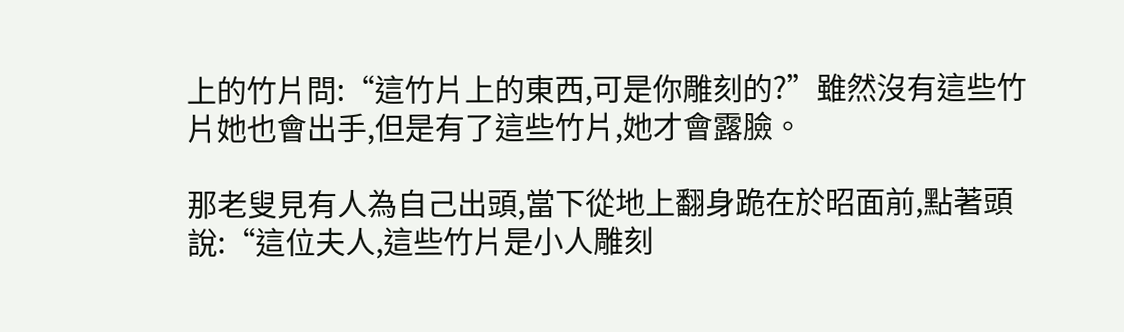上的竹片問:“這竹片上的東西,可是你雕刻的?”雖然沒有這些竹片她也會出手,但是有了這些竹片,她才會露臉。

那老叟見有人為自己出頭,當下從地上翻身跪在於昭面前,點著頭說:“這位夫人,這些竹片是小人雕刻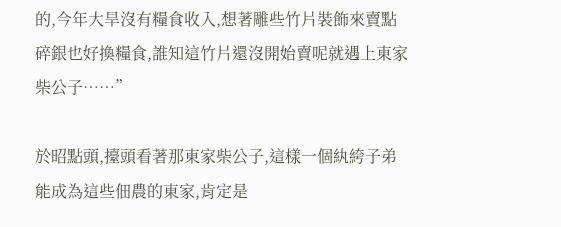的,今年大旱沒有糧食收入,想著雕些竹片裝飾來賣點碎銀也好換糧食,誰知這竹片還沒開始賣呢就遇上東家柴公子……”

於昭點頭,擡頭看著那東家柴公子,這樣一個紈絝子弟能成為這些佃農的東家,肯定是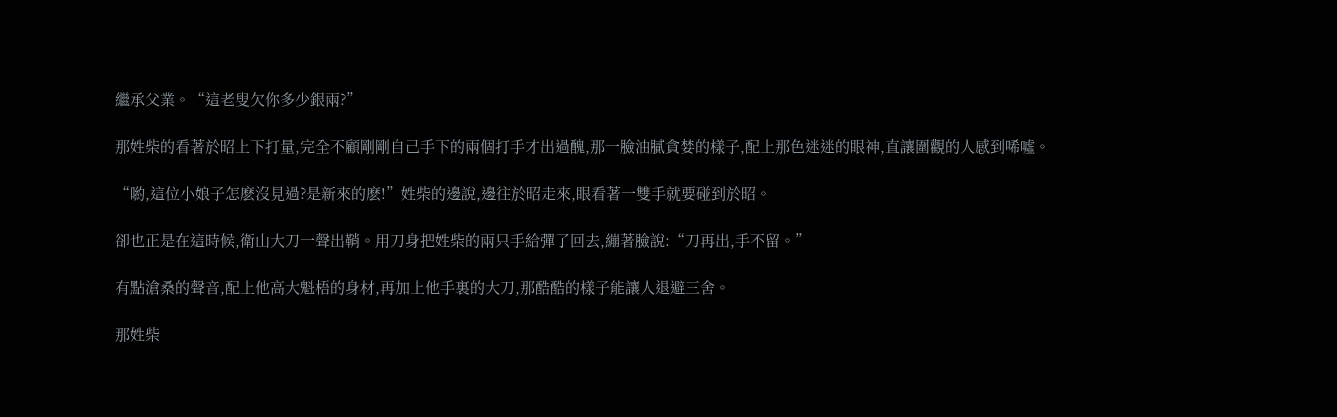繼承父業。“這老叟欠你多少銀兩?”

那姓柴的看著於昭上下打量,完全不顧剛剛自己手下的兩個打手才出過醜,那一臉油膩貪婪的樣子,配上那色迷迷的眼神,直讓圍觀的人感到唏噓。

“喲,這位小娘子怎麽沒見過?是新來的麽!”姓柴的邊說,邊往於昭走來,眼看著一雙手就要碰到於昭。

卻也正是在這時候,衛山大刀一聲出鞘。用刀身把姓柴的兩只手給彈了回去,繃著臉說:“刀再出,手不留。”

有點滄桑的聲音,配上他高大魁梧的身材,再加上他手裏的大刀,那酷酷的樣子能讓人退避三舍。

那姓柴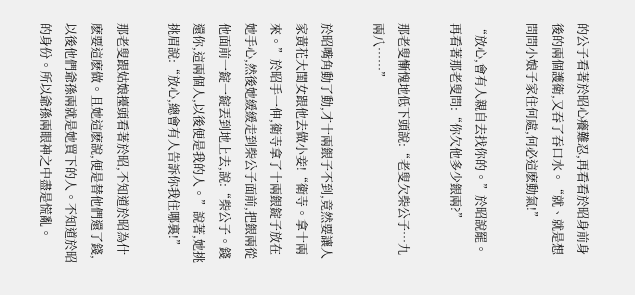的公子看著於昭心癢難忍,再看看於昭身前身後的兩個護衛,又吞了吞口水。“就、就是想問問小娘子家住何處,何必這麽動氣!”

“放心,會有人親自去找你的。”於昭說罷。再看著那老叟問:“你欠他多少銀兩?”

那老叟慚愧地低下頭說:“老叟欠柴公子…九兩八……”

於昭嘴角動了動,才十兩銀子不到,竟然要讓人家黃花大閨女跟他去做小妾!“衛寺。拿十兩來。”於昭手一伸,衛寺拿了十兩銀錠子放在她手心,然後她緩緩走到柴公子面前,把銀兩從他面前一錠一錠丟到地上去,說:“柴公子。錢還你,這兩個人,以後便是我的人。”說著,她挑挑眉說:“放心,總會有人告訴你我住哪裏!”

那老叟跟姑娘擡頭看著於昭,不知道於昭為什麽要這麽做。且她這麽說,便是替他們還了錢,以後他們爺孫兩就是她買下的人。不知道於昭的身份。所以爺孫兩眼神之中盡是慌亂。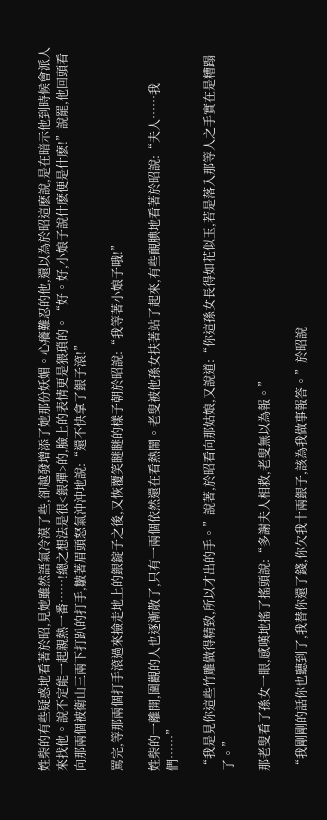姓柴的有些疑惑地看著於昭,見她雖然語氣冷漠了些,卻越發增添了她那份妖媚。心癢難忍的他,還以為於昭這麽說,是在暗示他到時候會派人來找他。說不定能一起親熱一番……!總之想法是很<銀彈>的,臉上的表情更是猥瑣的。“好。好,小娘子說什麽便是什麽!”說罷,他回頭看向那兩個被衛山三兩下打趴的打手,皺著眉頭怒氣沖沖地說:“還不快拿了銀子滾!”

罵完,等那兩個打手滾過來撿走地上的銀錠子之後,又恢覆笑瞇瞇的樣子朝於昭說:“我等著小娘子哦!”

姓柴的一離開,圍觀的人也逐漸散了,只有一兩個依然還在看熱鬧。老叟被他孫女扶著站了起來,有些靦腆地看著於昭說:“夫人……我們……”

“我是見你這些竹雕做得精致,所以才出的手。”說著,於昭看向那姑娘,又說道:“你這孫女長得如花似玉,若是落入那等人之手實在是糟蹋了。”

那老叟看了孫女一眼,感嘆地搖了搖頭說:“多謝夫人相救,老叟無以為報。”

“我剛剛的話你也聽到了,我替你還了錢,你欠我十兩銀子,該為我做事報答。”於昭說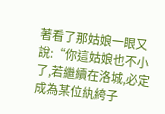著看了那姑娘一眼又說:“你這姑娘也不小了,若繼續在洛城,必定成為某位紈絝子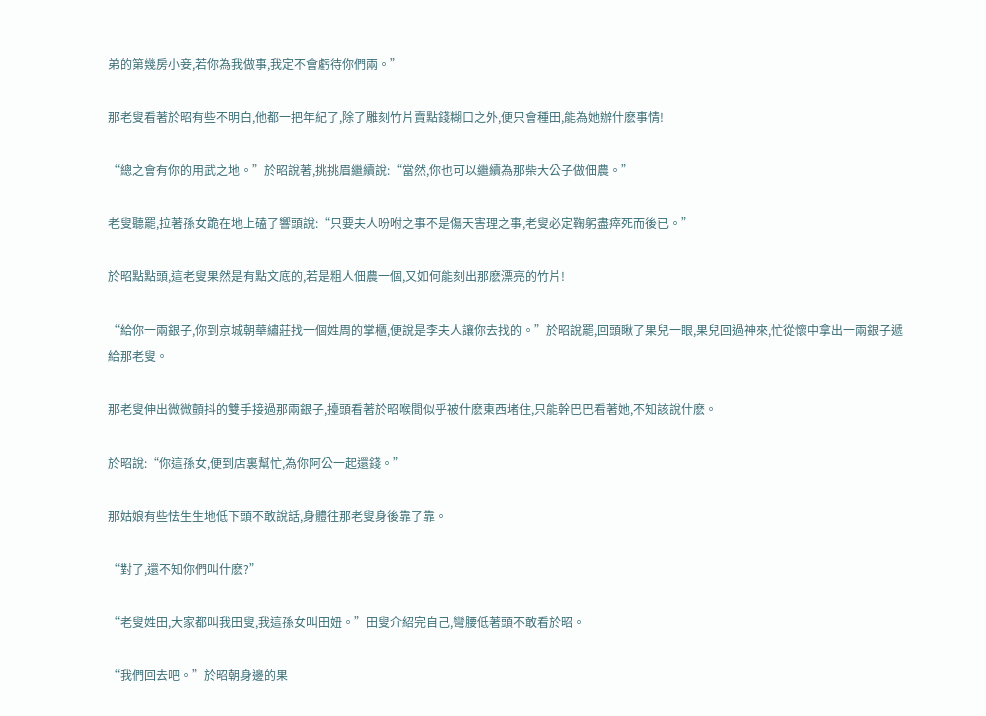弟的第幾房小妾,若你為我做事,我定不會虧待你們兩。”

那老叟看著於昭有些不明白,他都一把年紀了,除了雕刻竹片賣點錢糊口之外,便只會種田,能為她辦什麽事情!

“總之會有你的用武之地。”於昭說著,挑挑眉繼續說:“當然,你也可以繼續為那柴大公子做佃農。”

老叟聽罷,拉著孫女跪在地上磕了響頭說:“只要夫人吩咐之事不是傷天害理之事,老叟必定鞠躬盡瘁死而後已。”

於昭點點頭,這老叟果然是有點文底的,若是粗人佃農一個,又如何能刻出那麽漂亮的竹片!

“給你一兩銀子,你到京城朝華繡莊找一個姓周的掌櫃,便說是李夫人讓你去找的。”於昭說罷,回頭瞅了果兒一眼,果兒回過神來,忙從懷中拿出一兩銀子遞給那老叟。

那老叟伸出微微顫抖的雙手接過那兩銀子,擡頭看著於昭喉間似乎被什麽東西堵住,只能幹巴巴看著她,不知該說什麽。

於昭說:“你這孫女,便到店裏幫忙,為你阿公一起還錢。”

那姑娘有些怯生生地低下頭不敢說話,身體往那老叟身後靠了靠。

“對了,還不知你們叫什麽?”

“老叟姓田,大家都叫我田叟,我這孫女叫田妞。”田叟介紹完自己,彎腰低著頭不敢看於昭。

“我們回去吧。”於昭朝身邊的果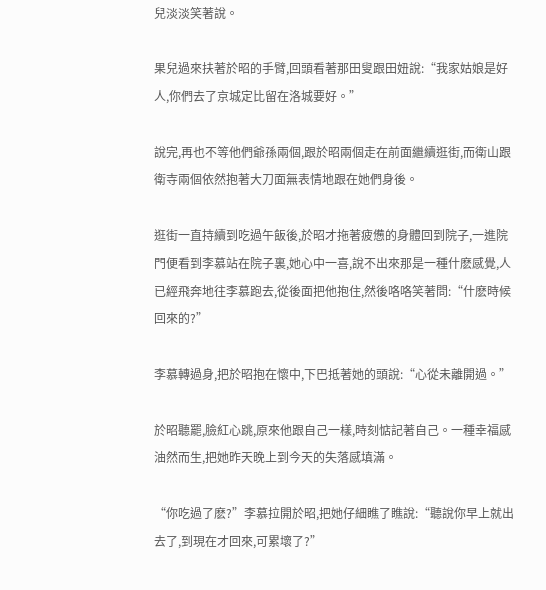兒淡淡笑著說。

果兒過來扶著於昭的手臂,回頭看著那田叟跟田妞說:“我家姑娘是好人,你們去了京城定比留在洛城要好。”

說完,再也不等他們爺孫兩個,跟於昭兩個走在前面繼續逛街,而衛山跟衛寺兩個依然抱著大刀面無表情地跟在她們身後。

逛街一直持續到吃過午飯後,於昭才拖著疲憊的身體回到院子,一進院門便看到李慕站在院子裏,她心中一喜,說不出來那是一種什麽感覺,人已經飛奔地往李慕跑去,從後面把他抱住,然後咯咯笑著問:“什麽時候回來的?”

李慕轉過身,把於昭抱在懷中,下巴抵著她的頭說:“心從未離開過。”

於昭聽罷,臉紅心跳,原來他跟自己一樣,時刻惦記著自己。一種幸福感油然而生,把她昨天晚上到今天的失落感填滿。

“你吃過了麽?”李慕拉開於昭,把她仔細瞧了瞧說:“聽說你早上就出去了,到現在才回來,可累壞了?”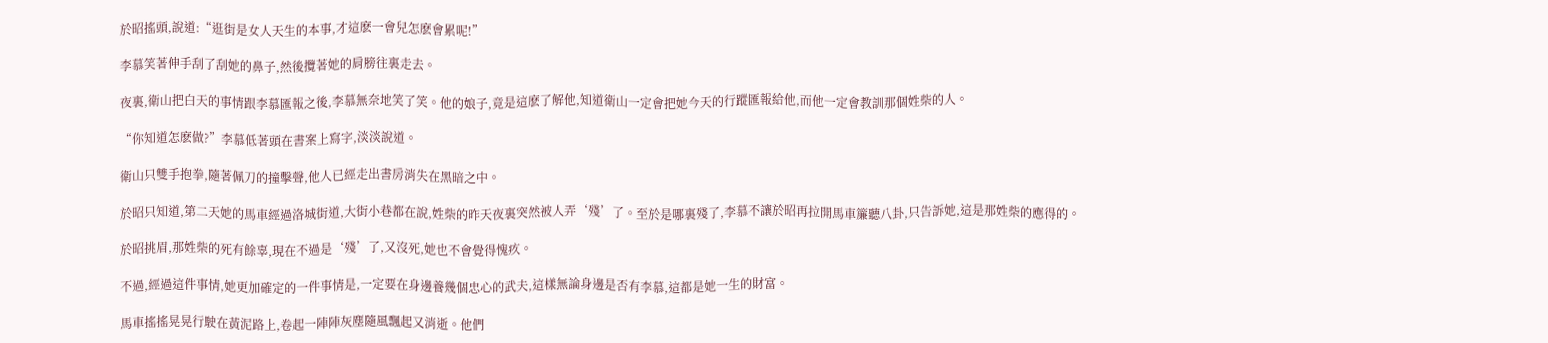於昭搖頭,說道:“逛街是女人天生的本事,才這麽一會兒怎麽會累呢!”

李慕笑著伸手刮了刮她的鼻子,然後攬著她的肩膀往裏走去。

夜裏,衛山把白天的事情跟李慕匯報之後,李慕無奈地笑了笑。他的娘子,竟是這麽了解他,知道衛山一定會把她今天的行蹤匯報給他,而他一定會教訓那個姓柴的人。

“你知道怎麽做?”李慕低著頭在書案上寫字,淡淡說道。

衛山只雙手抱拳,隨著佩刀的撞擊聲,他人已經走出書房消失在黑暗之中。

於昭只知道,第二天她的馬車經過洛城街道,大街小巷都在說,姓柴的昨天夜裏突然被人弄‘殘’了。至於是哪裏殘了,李慕不讓於昭再拉開馬車簾聽八卦,只告訴她,這是那姓柴的應得的。

於昭挑眉,那姓柴的死有餘辜,現在不過是‘殘’了,又沒死,她也不會覺得愧疚。

不過,經過這件事情,她更加確定的一件事情是,一定要在身邊養幾個忠心的武夫,這樣無論身邊是否有李慕,這都是她一生的財富。

馬車搖搖晃晃行駛在黃泥路上,卷起一陣陣灰塵隨風飄起又消逝。他們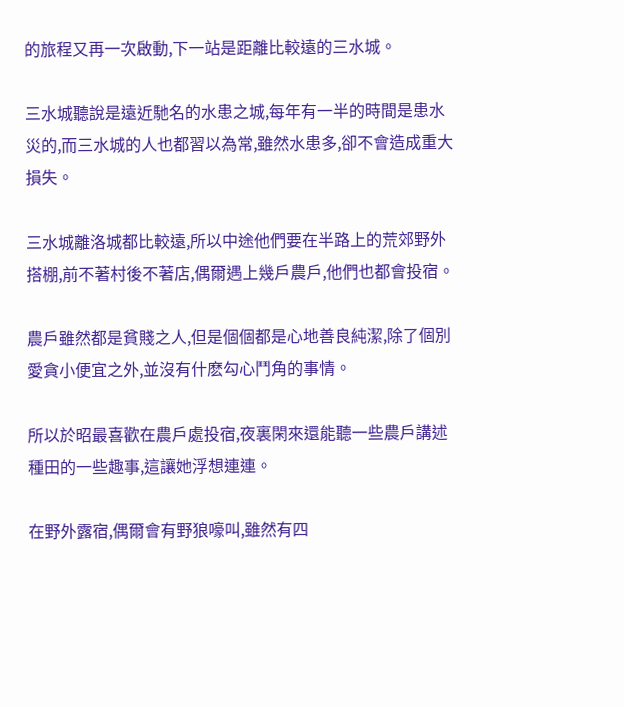的旅程又再一次啟動,下一站是距離比較遠的三水城。

三水城聽說是遠近馳名的水患之城,每年有一半的時間是患水災的,而三水城的人也都習以為常,雖然水患多,卻不會造成重大損失。

三水城離洛城都比較遠,所以中途他們要在半路上的荒郊野外搭棚,前不著村後不著店,偶爾遇上幾戶農戶,他們也都會投宿。

農戶雖然都是貧賤之人,但是個個都是心地善良純潔,除了個別愛貪小便宜之外,並沒有什麽勾心鬥角的事情。

所以於昭最喜歡在農戶處投宿,夜裏閑來還能聽一些農戶講述種田的一些趣事,這讓她浮想連連。

在野外露宿,偶爾會有野狼嚎叫,雖然有四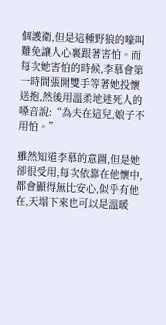個護衛,但是這種野狼的嚎叫難免讓人心裏跟著害怕。而每次她害怕的時候,李慕會第一時間張開雙手等著她投懷送抱,然後用溫柔地迷死人的嗓音說:“為夫在這兒,娘子不用怕。”

雖然知道李慕的意圖,但是她卻很受用,每次依靠在他懷中,都會顯得無比安心,似乎有他在,天塌下來也可以是溫暖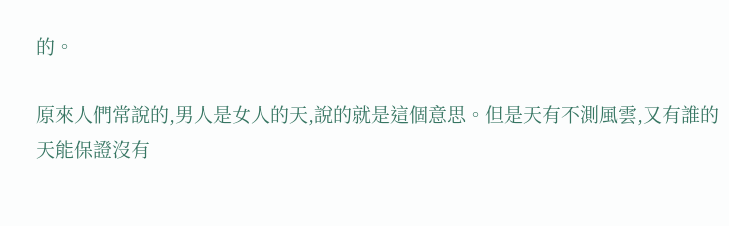的。

原來人們常說的,男人是女人的天,說的就是這個意思。但是天有不測風雲,又有誰的天能保證沒有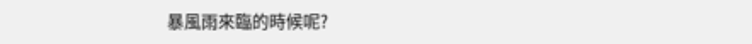暴風雨來臨的時候呢?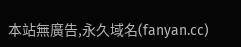本站無廣告,永久域名(fanyan.cc)